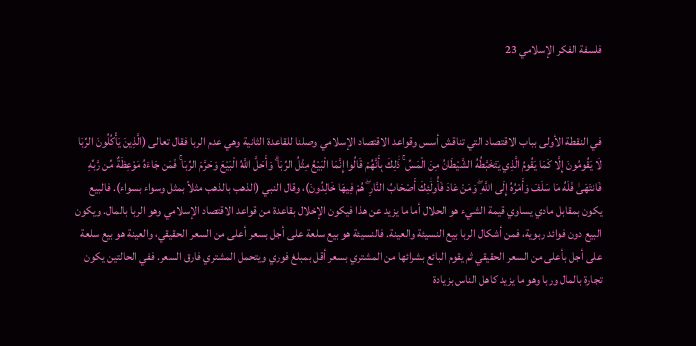فلسفة الفكر الإسلامي 23



في النقطة الأولى بباب الاقتصاد التي تناقش أسس وقواعد الاقتصاد الإسلامي وصلنا للقاعدة الثانية وهي عدم الربا فقال تعالى (الَّذِينَ يَأْكُلُونَ الرِّبَا لَا يَقُومُونَ إِلَّا كَمَا يَقُومُ الَّذِي يَتَخَبَّطُهُ الشَّيْطَانُ مِنَ الْمَسِّ ۚ ذَٰلِكَ بِأَنَّهُمْ قَالُوا إِنَّمَا الْبَيْعُ مِثْلُ الرِّبَا ۗ وَأَحَلَّ اللَّهُ الْبَيْعَ وَحَرَّمَ الرِّبَا ۚ فَمَن جَاءَهُ مَوْعِظَةٌ مِّن رَّبِّهِ فَانتَهَىٰ فَلَهُ مَا سَلَفَ وَأَمْرُهُ إِلَى اللَّهِ ۖ وَمَنْ عَادَ فَأُولَٰئِكَ أَصْحَابُ النَّارِ ۖ هُمْ فِيهَا خَالِدُونَ)، وقال النبي (الذهب بالذهب مثلاً بمثل وسواء بسواء). فالبيع يكون بمقابل مادي يساوي قيمة الشيء هو الحلال أما ما يزيد عن هذا فيكون الإخلال بقاعدة من قواعد الاقتصاد الإسلامي وهو الربا بالمال. ويكون البيع دون فوائد ربوية، فمن أشكال الربا بيع النسيئة والعينة. فالنسيئة هو بيع سلعة على أجل بسعر أعلى من السعر الحقيقي، والعينة هو بيع سلعة على أجل بأعلى من السعر الحقيقي ثم يقوم البائع بشرائها من المشتري بسعر أقل بمبلغ فوري ويتحمل المشتري فارق السعر. ففي الحالتين يكون تجارة بالمال وربا وهو ما يزيد كاهل الناس بزيادة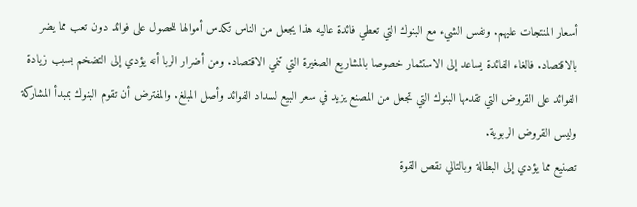أسعار المنتجات عليهم. ونفس الشيء مع البنوك التي تعطي فائدة عاليه هذا يجعل من الناس تكدس أموالها للحصول على فوائد دون تعب مما يضر بالاقتصاد. فالغاء الفائدة يساعد إلى الاستثمار خصوصا بالمشاريع الصغيرة التي تنمي الاقتصاد. ومن أضرار الربا أنه يؤدي إلى التضخم بسبب زيادة الفوائد على القروض التي تقدمها البنوك التي تجعل من المصنع يزيد في سعر البيع لسداد الفوائد وأصل المبلغ. والمفترض أن تقوم البنوك بمبدأ المشاركة وليس القروض الربوية.
تصنيع مما يؤدي إلى البطالة وبالتالي نقص القوة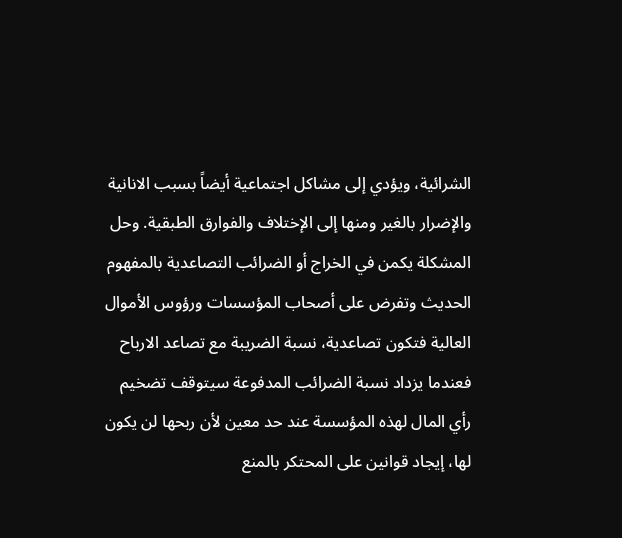الشرائية، ويؤدي إلى مشاكل اجتماعية أيضاً بسبب الانانية والإضرار بالغير ومنها إلى الإختلاف والفوارق الطبقية. وحل المشكلة يكمن في الخراج أو الضرائب التصاعدية بالمفهوم الحديث وتفرض على أصحاب المؤسسات ورؤوس الأموال العالية فتكون تصاعدية، نسبة الضريبة مع تصاعد الارباح فعندما يزداد نسبة الضرائب المدفوعة سيتوقف تضخيم رأي المال لهذه المؤسسة عند حد معين لأن ربحها لن يكون لها، إيجاد قوانين على المحتكر بالمنع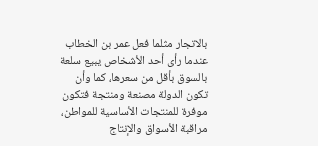بالاتجار مثلما فعل عمر بن الخطاب عندما رأى أحد الأشخاص يبيع سلعة بالسوق بأقل من سعرها، كما وأن تكون الدولة مصنعة ومنتجة فتكون موفرة للمنتجات الأساسية للمواطن، مراقبة الأسواق والإنتاج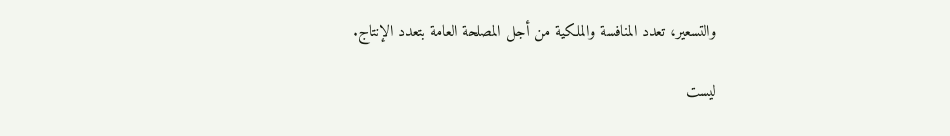والتسعير، تعدد المنافسة والملكية من أجل المصلحة العامة بتعدد الإنتاج.

ليست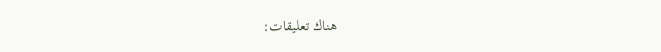هناك تعليقات: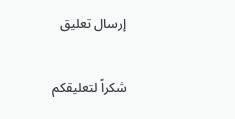إرسال تعليق

شكراً لتعليقكم